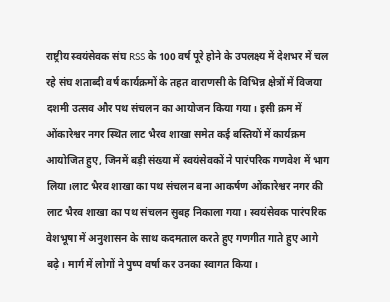राष्ट्रीय स्वयंसेवक संघ RSS के 100 वर्ष पूरे होने के उपलक्ष्य में देशभर में चल रहे संघ शताब्दी वर्ष कार्यक्रमों के तहत वाराणसी के विभिन्न क्षेत्रों में विजया दशमी उत्सव और पथ संचलन का आयोजन किया गया। इसी क्रम में ओंकारेश्वर नगर स्थित लाट भैरव शाखा समेत कई बस्तियों में कार्यक्रम आयोजित हुए, जिनमें बड़ी संख्या में स्वयंसेवकों ने पारंपरिक गणवेश में भाग लिया।लाट भैरव शाखा का पथ संचलन बना आकर्षण ओंकारेश्वर नगर की लाट भैरव शाखा का पथ संचलन सुबह निकाला गया। स्वयंसेवक पारंपरिक वेशभूषा में अनुशासन के साथ कदमताल करते हुए गणगीत गाते हुए आगे बढ़े। मार्ग में लोगों ने पुष्प वर्षा कर उनका स्वागत किया।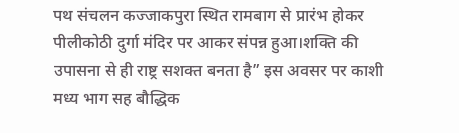पथ संचलन कज्जाकपुरा स्थित रामबाग से प्रारंभ होकर पीलीकोठी दुर्गा मंदिर पर आकर संपन्न हुआ।शक्ति की उपासना से ही राष्ट्र सशक्त बनता है” इस अवसर पर काशी मध्य भाग सह बौद्धिक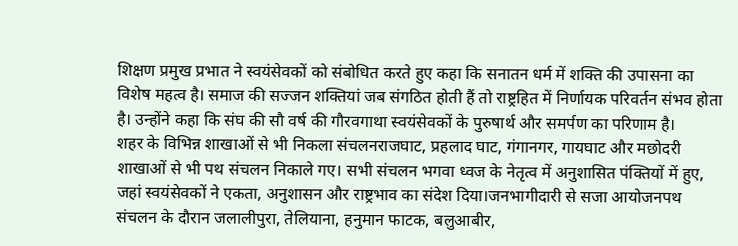शिक्षण प्रमुख प्रभात ने स्वयंसेवकों को संबोधित करते हुए कहा कि सनातन धर्म में शक्ति की उपासना का विशेष महत्व है। समाज की सज्जन शक्तियां जब संगठित होती हैं तो राष्ट्रहित में निर्णायक परिवर्तन संभव होता है। उन्होंने कहा कि संघ की सौ वर्ष की गौरवगाथा स्वयंसेवकों के पुरुषार्थ और समर्पण का परिणाम है।
शहर के विभिन्न शाखाओं से भी निकला संचलनराजघाट, प्रहलाद घाट, गंगानगर, गायघाट और मछोदरी शाखाओं से भी पथ संचलन निकाले गए। सभी संचलन भगवा ध्वज के नेतृत्व में अनुशासित पंक्तियों में हुए, जहां स्वयंसेवकों ने एकता, अनुशासन और राष्ट्रभाव का संदेश दिया।जनभागीदारी से सजा आयोजनपथ संचलन के दौरान जलालीपुरा, तेलियाना, हनुमान फाटक, बलुआबीर,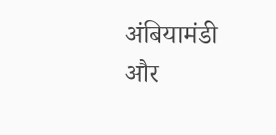अंबियामंडी और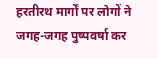हरतीरथ मार्गों पर लोगों ने जगह-जगह पुष्पवर्षा कर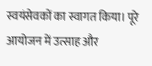स्वयंसेवकों का स्वागत किया। पूरे आयोजन में उत्साह और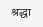श्रद्धा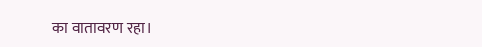का वातावरण रहा।